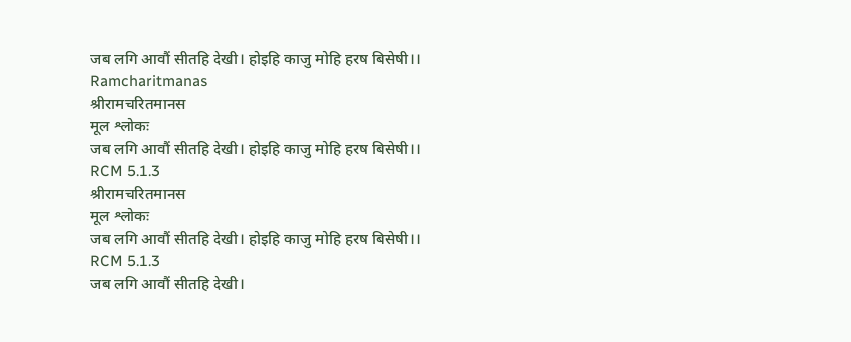जब लगि आवौं सीतहि देखी। होइहि काजु मोहि हरष बिसेषी।।
Ramcharitmanas
श्रीरामचरितमानस
मूल श्लोकः
जब लगि आवौं सीतहि देखी। होइहि काजु मोहि हरष बिसेषी।।
RCM 5.1.3
श्रीरामचरितमानस
मूल श्लोकः
जब लगि आवौं सीतहि देखी। होइहि काजु मोहि हरष बिसेषी।।
RCM 5.1.3
जब लगि आवौं सीतहि देखी।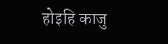होइहि काजु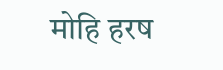मोहि हरष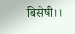बिसेषी।।